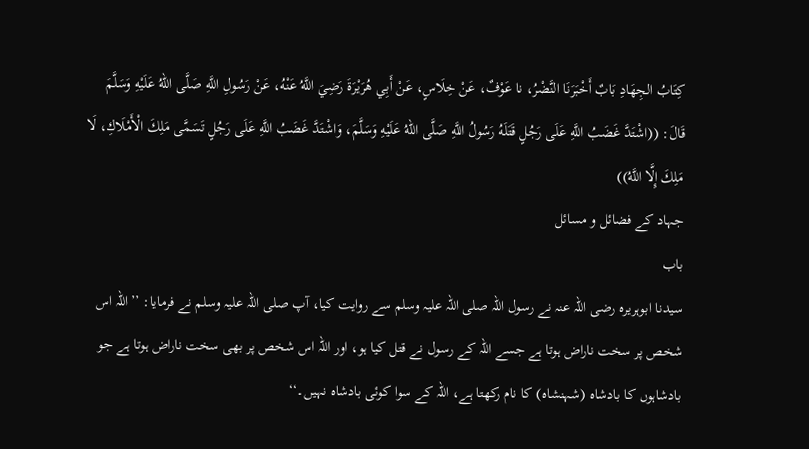كِتَابُ الجِهَادِ بَابٌ أَخْبَرَنَا النَّضْرُ، نا عَوْفٌ، عَنْ خِلَاسٍ، عَنْ أَبِي هُرَيْرَةَ رَضِيَ اللَّهُ عَنْهُ، عَنْ رَسُولِ اللَّهِ صَلَّى اللهُ عَلَيْهِ وَسَلَّمَ قَالَ: ((اشْتَدَّ غَضَبُ اللَّهِ عَلَى رَجُلٍ قَتَلَهُ رَسُولُ اللَّهِ صَلَّى اللهُ عَلَيْهِ وَسَلَّمَ، وَاشْتَدَّ غَضَبُ اللَّهِ عَلَى رَجُلٍ تَسَمَّى مَلِكَ الْأَمْلَاكِ، لَا مَلِكَ إِلَّا اللَّهُ))
جہاد کے فضائل و مسائل
باب
سیدنا ابوہریرہ رضی اللہ عنہ نے رسول اللہ صلی اللہ علیہ وسلم سے روایت کیا، آپ صلی اللہ علیہ وسلم نے فرمایا: ’’اللہ اس شخص پر سخت ناراض ہوتا ہے جسے اللہ کے رسول نے قتل کیا ہو، اور اللہ اس شخص پر بھی سخت ناراض ہوتا ہے جو بادشاہوں کا بادشاہ (شہنشاہ) کا نام رکھتا ہے، اللہ کے سوا کوئی بادشاہ نہیں۔‘‘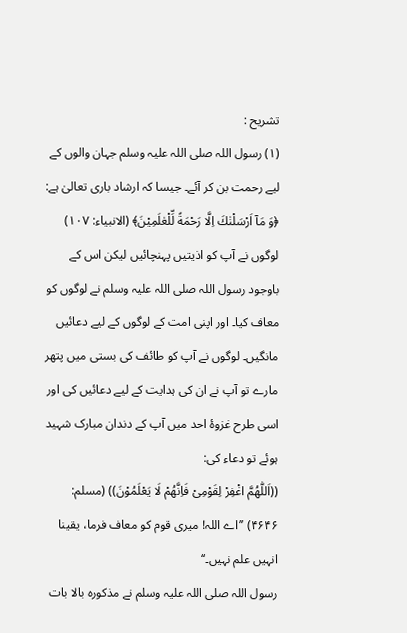تشریح :
(۱) رسول اللہ صلی اللہ علیہ وسلم جہان والوں کے لیے رحمت بن کر آئے۔ جیسا کہ ارشاد باری تعالیٰ ہے:
﴿وَ مَآ اَرْسَلْنٰكَ اِلَّا رَحْمَةً لِّلْعٰلَمِیْنَ﴾ (الانبیاء: ۱۰۷)
لوگوں نے آپ کو اذیتیں پہنچائیں لیکن اس کے باوجود رسول اللہ صلی اللہ علیہ وسلم نے لوگوں کو معاف کیا۔ اور اپنی امت کے لوگوں کے لیے دعائیں مانگیں۔ لوگوں نے آپ کو طائف کی بستی میں پتھر مارے تو آپ نے ان کی ہدایت کے لیے دعائیں کی اور اسی طرح غزوۂ احد میں آپ کے دندان مبارک شہید ہوئے تو دعاء کی:
((اَللّٰهُمَّ اغْفِرْ لِقَوْمِیْ فَاِنَّهُمْ لَا یَعْلَمُوْنَ)) (مسلم: ۴۶۴۶) ’’اے اللہ! میری قوم کو معاف فرما، یقینا انہیں علم نہیں۔‘‘
رسول اللہ صلی اللہ علیہ وسلم نے مذکورہ بالا بات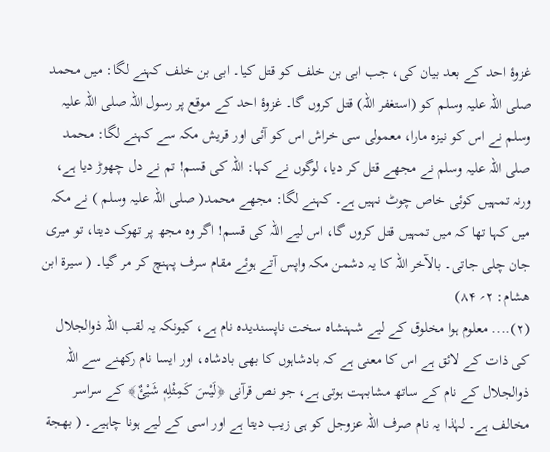غزوۂ احد کے بعد بیان کی، جب ابی بن خلف کو قتل کیا۔ ابی بن خلف کہنے لگا: میں محمد صلی اللہ علیہ وسلم کو (استغفر اللہ) قتل کروں گا۔ غزوۂ احد کے موقع پر رسول اللہ صلی اللہ علیہ وسلم نے اس کو نیزہ مارا، معمولی سی خراش اس کو آئی اور قریش مکہ سے کہنے لگا: محمد صلی اللہ علیہ وسلم نے مجھے قتل کر دیا، لوگوں نے کہا: اللہ کی قسم! تم نے دل چھوڑ دیا ہے، ورنہ تمہیں کوئی خاص چوٹ نہیں ہے۔ کہنے لگا: مجھے محمد( صلی اللہ علیہ وسلم ) نے مکہ میں کہا تھا کہ میں تمہیں قتل کروں گا، اس لیے اللہ کی قسم! اگر وہ مجھ پر تھوک دیتا، تو میری جان چلی جاتی۔ بالآخر اللہ کا یہ دشمن مکہ واپس آتے ہوئے مقام سرف پہنچ کر مر گیا۔ ( سیرة ابن هشام: ۲؍ ۸۴)
(۲).... معلوم ہوا مخلوق کے لیے شہنشاہ سخت ناپسندیدہ نام ہے، کیونکہ یہ لقب اللہ ذوالجلال کی ذات کے لائق ہے اس کا معنی ہے کہ بادشاہوں کا بھی بادشاہ، اور ایسا نام رکھنے سے اللہ ذوالجلال کے نام کے ساتھ مشابہت ہوتی ہے، جو نص قرآنی ﴿لَیْسَ کَمِثْلِهٖ شَیْئٌ﴾ کے سراسر مخالف ہے۔ لہٰذا یہ نام صرف اللہ عزوجل کو ہی زیب دیتا ہے اور اسی کے لیے ہونا چاہیے۔ ( بهجة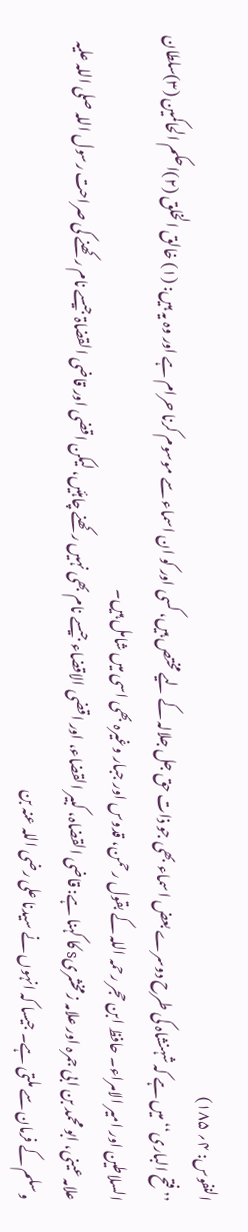النفوس: ۴؍ ۱۸۵)
’’فتح الباری‘‘ میں ہے کہ شہنشاہ کی طرح دوسرے بعض اسماء بھی جو ذات حق جل جلالہ کے لیے مختص ہیں، کسی اور کو ان اسماء سے موسوم کرنا حرام ہے اور وہ یہ ہیں: (۱) خالق الخلق (۲)احکم الحاکمین (۳)سلطان السلاطین اور امیر الامراء۔ حافظ ابن حجر رحمہ اللہ کے بقول رحمن، قدوس اور جبار وغیرہ بھی اسی میں شامل ہیں۔
علامہ عینی، ابو محمد بن ابی جمرہ اور علامہ زمخشریs کا کہنا ہے: قاضی القضاہ، کبیر القضاء، اور اقضی الاقضاء جیسے نام بھی نہیں رکھنے چاہئیں، لیکن اقضی اور قاضی القضاۃ جیسے نام رکھنے کی صراحت رسول اللہ صلی اللہ علیہ وسلم کے فرمان سے ملتی ہے۔ جیسا کہ انہوں نے سیدنا علی رضی اللہ عنہ بن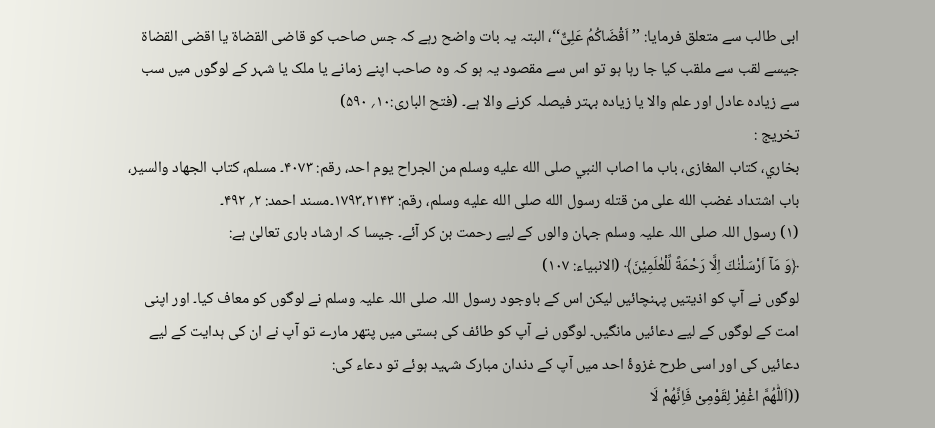ابی طالب سے متعلق فرمایا: ’’اَقْضَاکُمُ عَلِیٌّ‘‘، البتہ یہ بات واضح رہے کہ جس صاحب کو قاضی القضاة یا اقضی القضاة جیسے لقب سے ملقب کیا جا رہا ہو تو اس سے مقصود یہ ہو کہ وہ صاحب اپنے زمانے یا ملک یا شہر کے لوگوں میں سب سے زیادہ عادل اور علم والا یا زیادہ بہتر فیصلہ کرنے والا ہے۔ (فتح الباری:۱۰؍ ۵۹۰)
تخریج :
بخاري، کتاب المغازی، باب ما اصاب النبي صلی الله علیه وسلم من الجراح یوم احد، رقم: ۴۰۷۳۔ مسلم، کتاب الجهاد والسیر، باب اشتداد غضب الله علی من قتله رسول الله صلی الله علیه وسلم، رقم: ۱۷۹۳،۲۱۴۳۔مسند احمد: ۲؍ ۴۹۲۔
(۱) رسول اللہ صلی اللہ علیہ وسلم جہان والوں کے لیے رحمت بن کر آئے۔ جیسا کہ ارشاد باری تعالیٰ ہے:
﴿وَ مَآ اَرْسَلْنٰكَ اِلَّا رَحْمَةً لِّلْعٰلَمِیْنَ﴾ (الانبیاء: ۱۰۷)
لوگوں نے آپ کو اذیتیں پہنچائیں لیکن اس کے باوجود رسول اللہ صلی اللہ علیہ وسلم نے لوگوں کو معاف کیا۔ اور اپنی امت کے لوگوں کے لیے دعائیں مانگیں۔ لوگوں نے آپ کو طائف کی بستی میں پتھر مارے تو آپ نے ان کی ہدایت کے لیے دعائیں کی اور اسی طرح غزوۂ احد میں آپ کے دندان مبارک شہید ہوئے تو دعاء کی:
((اَللّٰهُمَّ اغْفِرْ لِقَوْمِیْ فَاِنَّهُمْ لَا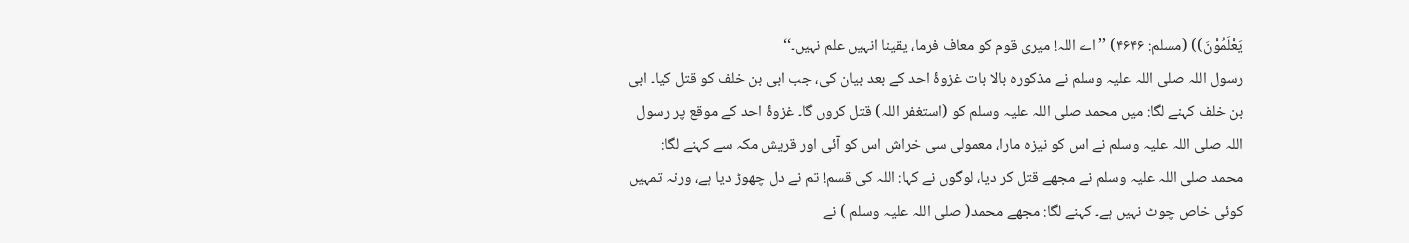یَعْلَمُوْنَ)) (مسلم: ۴۶۴۶) ’’اے اللہ! میری قوم کو معاف فرما، یقینا انہیں علم نہیں۔‘‘
رسول اللہ صلی اللہ علیہ وسلم نے مذکورہ بالا بات غزوۂ احد کے بعد بیان کی، جب ابی بن خلف کو قتل کیا۔ ابی بن خلف کہنے لگا: میں محمد صلی اللہ علیہ وسلم کو (استغفر اللہ) قتل کروں گا۔ غزوۂ احد کے موقع پر رسول اللہ صلی اللہ علیہ وسلم نے اس کو نیزہ مارا، معمولی سی خراش اس کو آئی اور قریش مکہ سے کہنے لگا: محمد صلی اللہ علیہ وسلم نے مجھے قتل کر دیا، لوگوں نے کہا: اللہ کی قسم! تم نے دل چھوڑ دیا ہے، ورنہ تمہیں کوئی خاص چوٹ نہیں ہے۔ کہنے لگا: مجھے محمد( صلی اللہ علیہ وسلم ) نے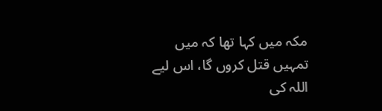مکہ میں کہا تھا کہ میں تمہیں قتل کروں گا، اس لیے اللہ کی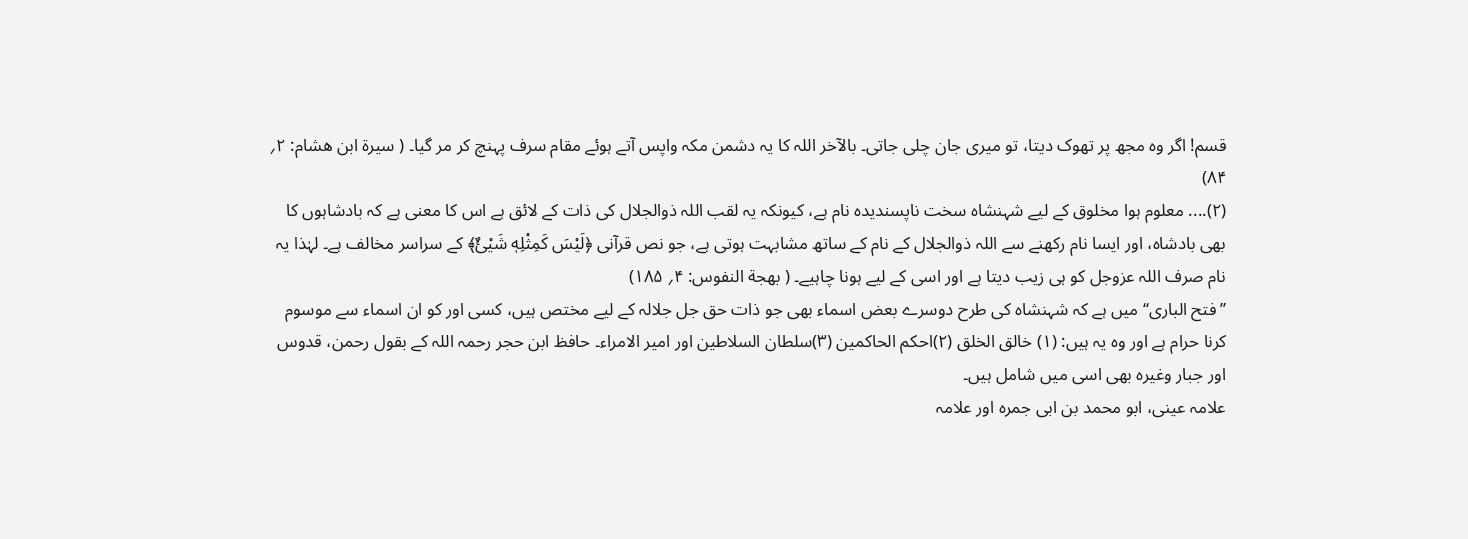قسم! اگر وہ مجھ پر تھوک دیتا، تو میری جان چلی جاتی۔ بالآخر اللہ کا یہ دشمن مکہ واپس آتے ہوئے مقام سرف پہنچ کر مر گیا۔ ( سیرة ابن هشام: ۲؍ ۸۴)
(۲).... معلوم ہوا مخلوق کے لیے شہنشاہ سخت ناپسندیدہ نام ہے، کیونکہ یہ لقب اللہ ذوالجلال کی ذات کے لائق ہے اس کا معنی ہے کہ بادشاہوں کا بھی بادشاہ، اور ایسا نام رکھنے سے اللہ ذوالجلال کے نام کے ساتھ مشابہت ہوتی ہے، جو نص قرآنی ﴿لَیْسَ کَمِثْلِهٖ شَیْئٌ﴾ کے سراسر مخالف ہے۔ لہٰذا یہ نام صرف اللہ عزوجل کو ہی زیب دیتا ہے اور اسی کے لیے ہونا چاہیے۔ ( بهجة النفوس: ۴؍ ۱۸۵)
’’فتح الباری‘‘ میں ہے کہ شہنشاہ کی طرح دوسرے بعض اسماء بھی جو ذات حق جل جلالہ کے لیے مختص ہیں، کسی اور کو ان اسماء سے موسوم کرنا حرام ہے اور وہ یہ ہیں: (۱) خالق الخلق (۲)احکم الحاکمین (۳)سلطان السلاطین اور امیر الامراء۔ حافظ ابن حجر رحمہ اللہ کے بقول رحمن، قدوس اور جبار وغیرہ بھی اسی میں شامل ہیں۔
علامہ عینی، ابو محمد بن ابی جمرہ اور علامہ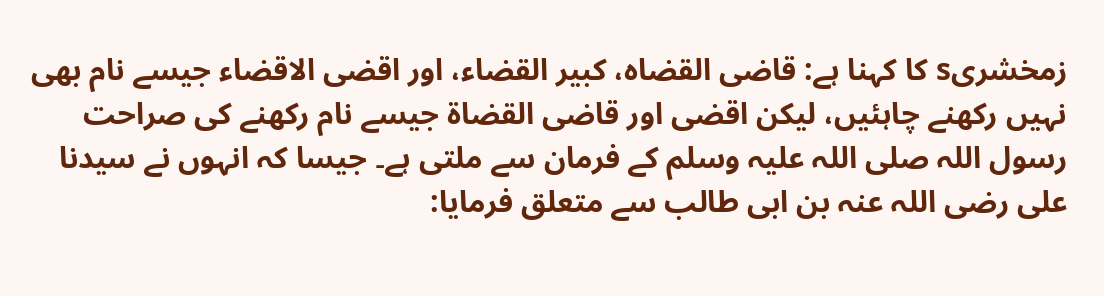زمخشریs کا کہنا ہے: قاضی القضاہ، کبیر القضاء، اور اقضی الاقضاء جیسے نام بھی نہیں رکھنے چاہئیں، لیکن اقضی اور قاضی القضاۃ جیسے نام رکھنے کی صراحت رسول اللہ صلی اللہ علیہ وسلم کے فرمان سے ملتی ہے۔ جیسا کہ انہوں نے سیدنا علی رضی اللہ عنہ بن ابی طالب سے متعلق فرمایا: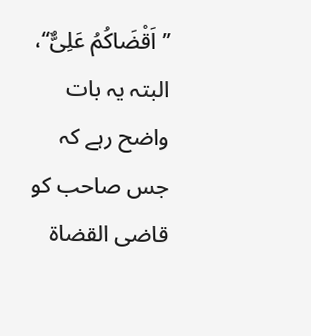’’اَقْضَاکُمُ عَلِیٌّ‘‘، البتہ یہ بات واضح رہے کہ جس صاحب کو قاضی القضاة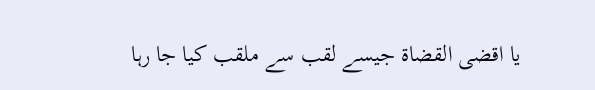یا اقضی القضاة جیسے لقب سے ملقب کیا جا رہا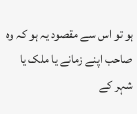ہو تو اس سے مقصود یہ ہو کہ وہ صاحب اپنے زمانے یا ملک یا شہر کے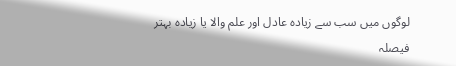لوگوں میں سب سے زیادہ عادل اور علم والا یا زیادہ بہتر فیصلہ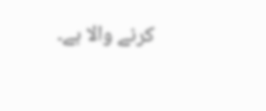کرنے والا ہے۔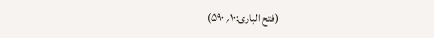(فتح الباری:۱۰؍ ۵۹۰)